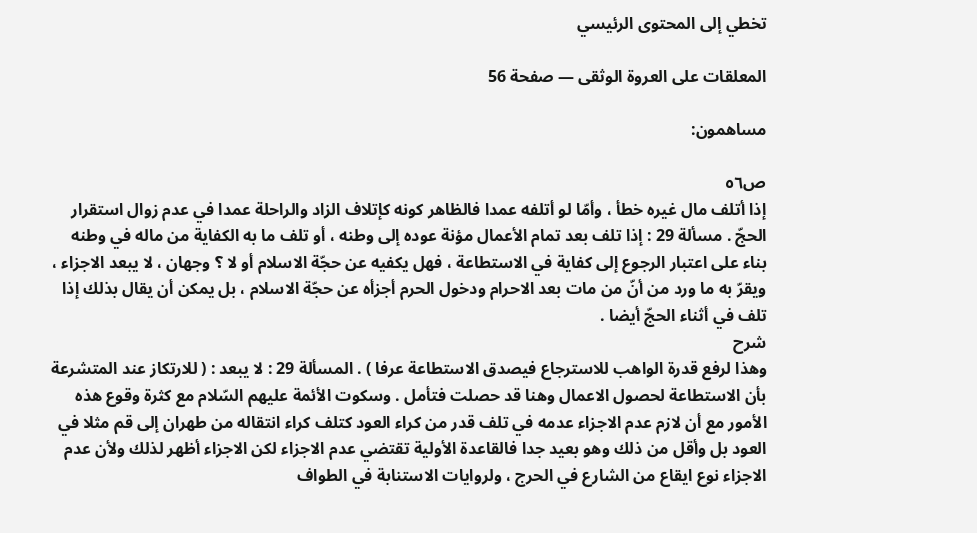تخطي إلى المحتوى الرئيسي

المعلقات على العروة الوثقى — صفحة 56

مساهمون:

ص٥٦
إذا أتلف مال غيره خطأ ، وأمّا لو أتلفه عمدا فالظاهر كونه كإتلاف الزاد والراحلة عمدا في عدم زوال استقرار الحجّ . مسألة 29 : إذا تلف بعد تمام الأعمال مؤنة عوده إلى وطنه ، أو تلف ما به الكفاية من ماله في وطنه بناء على اعتبار الرجوع إلى كفاية في الاستطاعة ، فهل يكفيه عن حجّة الاسلام أو لا ؟ وجهان ، لا يبعد الاجزاء ، ويقرّ به ما ورد من أنّ من مات بعد الاحرام ودخول الحرم أجزأه عن حجّة الاسلام ، بل يمكن أن يقال بذلك إذا تلف في أثناء الحجّ أيضا .
شرح
وهذا لرفع قدرة الواهب للاسترجاع فيصدق الاستطاعة عرفا ) . المسألة 29 : لا يبعد : ( للارتكاز عند المتشرعة بأن الاستطاعة لحصول الاعمال وهنا قد حصلت فتأمل . وسكوت الأئمة عليهم السّلام مع كثرة وقوع هذه الأمور مع أن لازم عدم الاجزاء عدمه في تلف قدر من كراء العود كتلف كراء انتقاله من طهران إلى قم مثلا في العود بل وأقل من ذلك وهو بعيد جدا فالقاعدة الأولية تقتضي عدم الاجزاء لكن الاجزاء أظهر لذلك ولأن عدم الاجزاء نوع ايقاع من الشارع في الحرج ، ولروايات الاستنابة في الطواف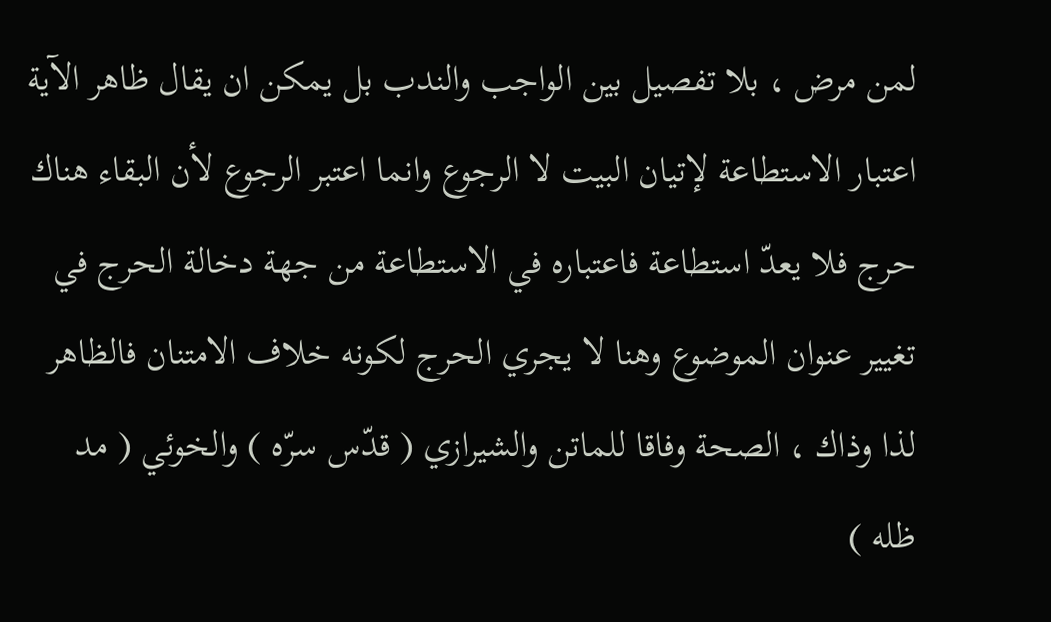لمن مرض ، بلا تفصيل بين الواجب والندب بل يمكن ان يقال ظاهر الآية اعتبار الاستطاعة لإتيان البيت لا الرجوع وانما اعتبر الرجوع لأن البقاء هناك حرج فلا يعدّ استطاعة فاعتباره في الاستطاعة من جهة دخالة الحرج في تغيير عنوان الموضوع وهنا لا يجري الحرج لكونه خلاف الامتنان فالظاهر لذا وذاك ، الصحة وفاقا للماتن والشيرازي ( قدّس سرّه ) والخوئي ( مد ظله )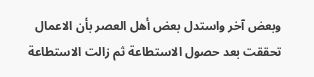وبعض آخر واستدل بعض أهل العصر بأن الاعمال تحققت بعد حصول الاستطاعة ثم زالت الاستطاعة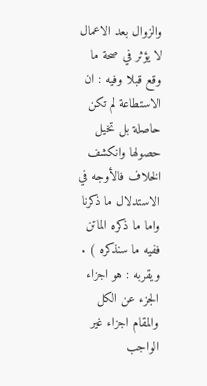والزوال بعد الاعمال لا يؤثر في صحة ما وقع قبلا وفيه : ان الاستطاعة لم تكن حاصلة بل تخيل حصولها وانكشف الخلاف فالأوجه في الاستدلال ما ذكرنا واما ما ذكره الماتن ففيه ما سنذكره ) . ويقربه : هو اجزاء الجزء عن الكل والمقام اجزاء غير الواجب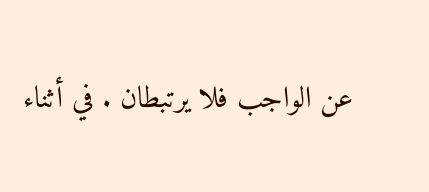عن الواجب فلا يرتبطان . في أثناء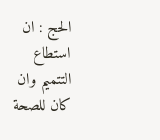الحج : ان استطاع التتميم وان كان للصحة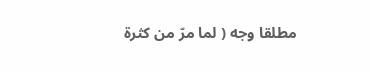مطلقا وجه ( لما مرّ من كثرة